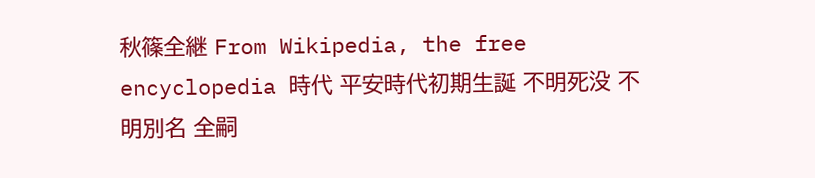秋篠全継 From Wikipedia, the free encyclopedia 時代 平安時代初期生誕 不明死没 不明別名 全嗣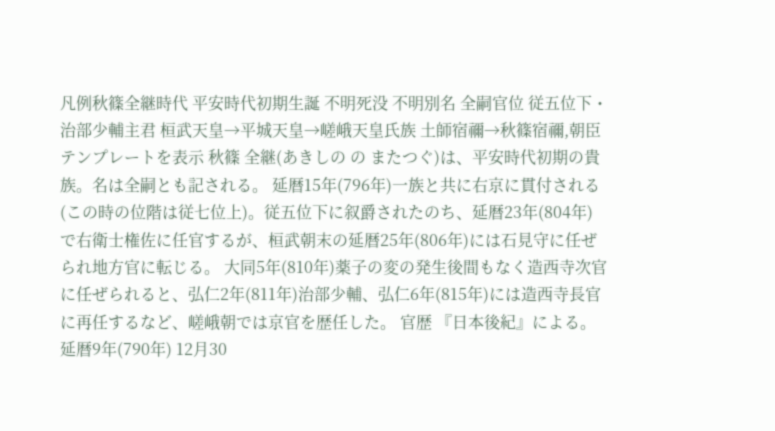凡例秋篠全継時代 平安時代初期生誕 不明死没 不明別名 全嗣官位 従五位下・治部少輔主君 桓武天皇→平城天皇→嵯峨天皇氏族 土師宿禰→秋篠宿禰,朝臣テンプレートを表示 秋篠 全継(あきしの の またつぐ)は、平安時代初期の貴族。名は全嗣とも記される。 延暦15年(796年)一族と共に右京に貫付される(この時の位階は従七位上)。従五位下に叙爵されたのち、延暦23年(804年)で右衛士権佐に任官するが、桓武朝末の延暦25年(806年)には石見守に任ぜられ地方官に転じる。 大同5年(810年)薬子の変の発生後間もなく造西寺次官に任ぜられると、弘仁2年(811年)治部少輔、弘仁6年(815年)には造西寺長官に再任するなど、嵯峨朝では京官を歴任した。 官歴 『日本後紀』による。 延暦9年(790年) 12月30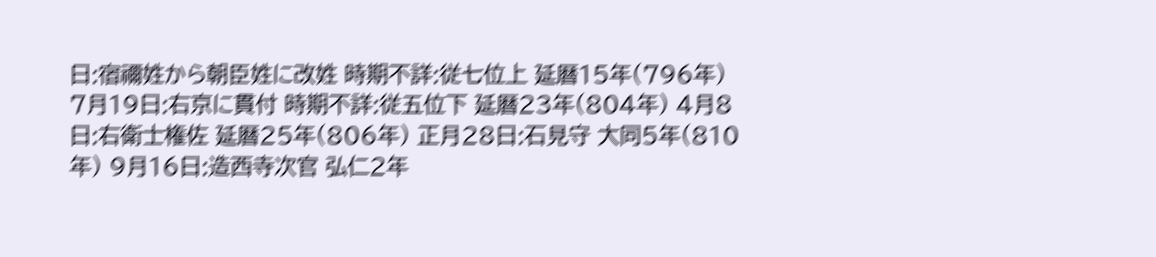日:宿禰姓から朝臣姓に改姓 時期不詳:従七位上 延暦15年(796年) 7月19日:右京に貫付 時期不詳:従五位下 延暦23年(804年) 4月8日:右衛士権佐 延暦25年(806年) 正月28日:石見守 大同5年(810年) 9月16日:造西寺次官 弘仁2年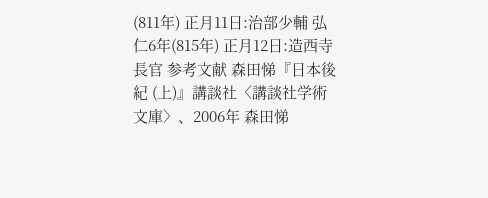(811年) 正月11日:治部少輔 弘仁6年(815年) 正月12日:造西寺長官 参考文献 森田悌『日本後紀 (上)』講談社〈講談社学術文庫〉、2006年 森田悌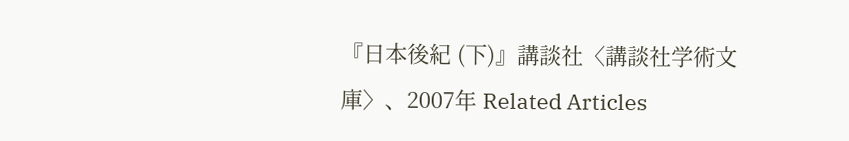『日本後紀 (下)』講談社〈講談社学術文庫〉、2007年 Related Articles